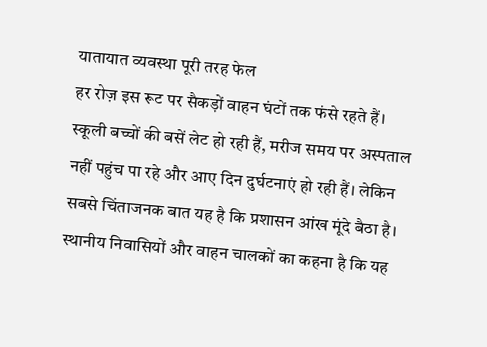यातायात व्यवस्था पूरी तरह फेल
हर रोज़ इस रूट पर सैकड़ों वाहन घंटों तक फंसे रहते हैं। स्कूली बच्चों की बसें लेट हो रही हैं, मरीज समय पर अस्पताल नहीं पहुंच पा रहे और आए दिन दुर्घटनाएं हो रही हैं। लेकिन सबसे चिंताजनक बात यह है कि प्रशासन आंख मूंदे बैठा है।
स्थानीय निवासियों और वाहन चालकों का कहना है कि यह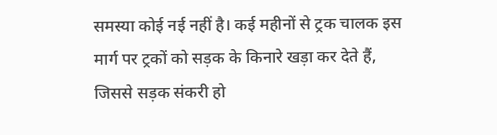समस्या कोई नई नहीं है। कई महीनों से ट्रक चालक इस मार्ग पर ट्रकों को सड़क के किनारे खड़ा कर देते हैं, जिससे सड़क संकरी हो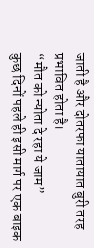जाती है और दोतरफा यातायात बुरी तरह प्रभावित होता है।
“मौत को न्योता दे रहा ये जाम”
कुछ दिनों पहले ही इसी मार्ग पर एक बाइक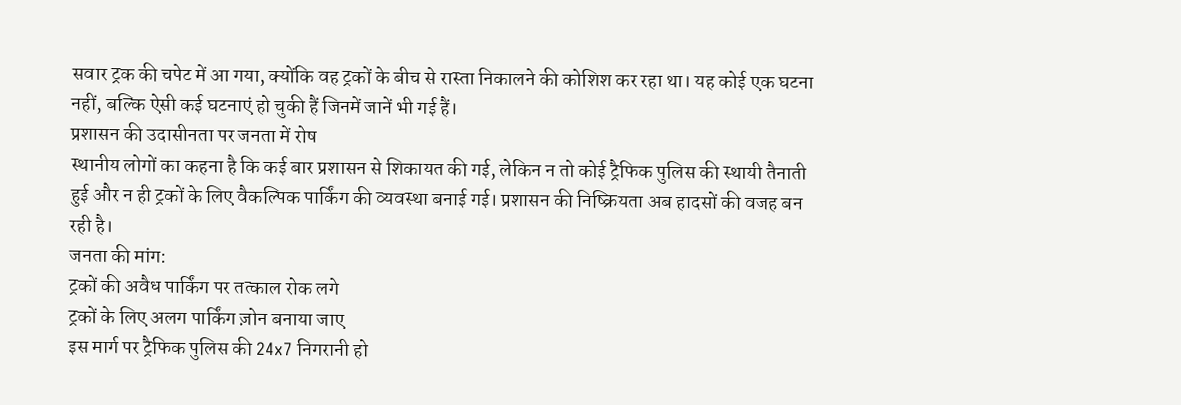सवार ट्रक की चपेट में आ गया, क्योंकि वह ट्रकों के बीच से रास्ता निकालने की कोशिश कर रहा था। यह कोई एक घटना नहीं, बल्कि ऐसी कई घटनाएं हो चुकी हैं जिनमें जानें भी गई हैं।
प्रशासन की उदासीनता पर जनता में रोष
स्थानीय लोगों का कहना है कि कई बार प्रशासन से शिकायत की गई, लेकिन न तो कोई ट्रैफिक पुलिस की स्थायी तैनाती हुई और न ही ट्रकों के लिए वैकल्पिक पार्किंग की व्यवस्था बनाई गई। प्रशासन की निष्क्रियता अब हादसों की वजह बन रही है।
जनता की मांग:
ट्रकों की अवैध पार्किंग पर तत्काल रोक लगे
ट्रकों के लिए अलग पार्किंग ज़ोन बनाया जाए
इस मार्ग पर ट्रैफिक पुलिस की 24x7 निगरानी हो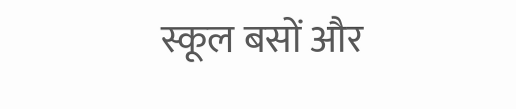स्कूल बसों और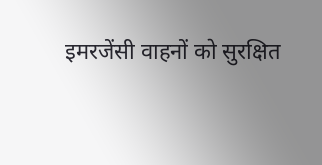इमरजेंसी वाहनों को सुरक्षित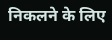निकलने के लिए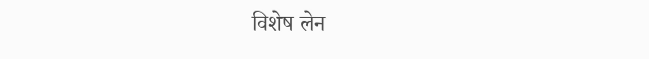विशेष लेन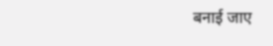बनाई जाए